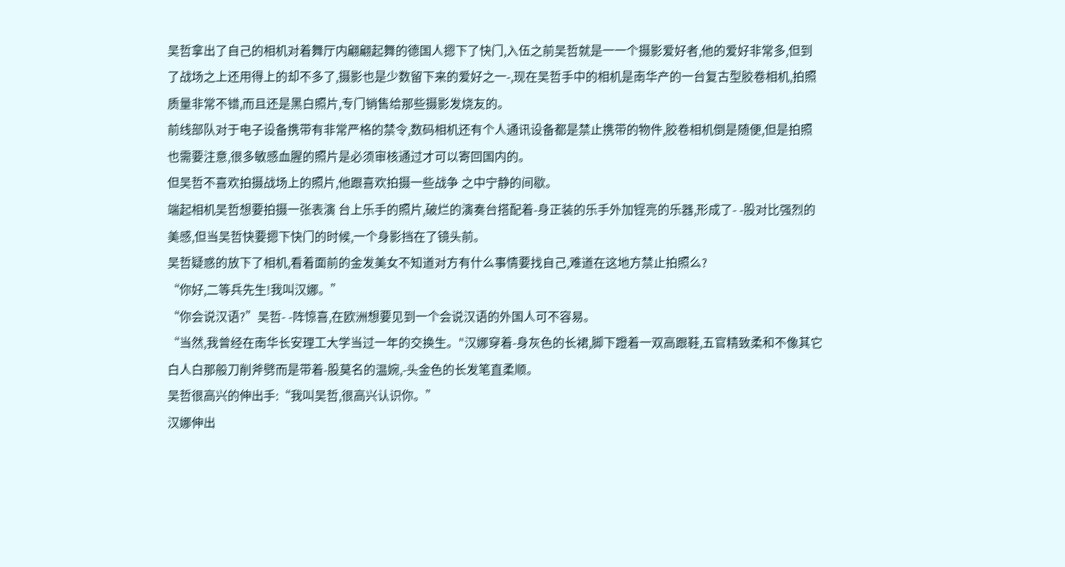吴哲拿出了自己的相机对着舞厅内翩翩起舞的德国人摁下了快门,入伍之前吴哲就是一一个摄影爱好者,他的爱好非常多,但到了战场之上还用得上的却不多了,摄影也是少数留下来的爱好之一-,现在吴哲手中的相机是南华产的一台复古型胶卷相机,拍照质量非常不错,而且还是黑白照片,专门销售给那些摄影发烧友的。
前线部队对于电子设备携带有非常严格的禁令,数码相机还有个人通讯设备都是禁止携带的物件,胶卷相机倒是随便,但是拍照也需要注意,很多敏感血腥的照片是必须审核通过才可以寄回国内的。
但吴哲不喜欢拍摄战场上的照片,他跟喜欢拍摄一些战争 之中宁静的间歇。
端起相机吴哲想要拍摄一张表演 台上乐手的照片,破烂的演奏台搭配着-身正装的乐手外加锃亮的乐器,形成了- -股对比强烈的美感,但当吴哲快要摁下快门的时候,一个身影挡在了镜头前。
吴哲疑惑的放下了相机,看着面前的金发美女不知道对方有什么事情要找自己,难道在这地方禁止拍照么?
“你好,二等兵先生!我叫汉娜。”
“你会说汉语?”吴哲- -阵惊喜,在欧洲想要见到一个会说汉语的外国人可不容易。
“当然,我曾经在南华长安理工大学当过一年的交换生。"汉娜穿着-身灰色的长裙,脚下蹬着一双高跟鞋,五官精致柔和不像其它白人白那般刀削斧劈而是带着-股莫名的温婉,-头金色的长发笔直柔顺。
吴哲很高兴的伸出手:“我叫吴哲,很高兴认识你。”
汉娜伸出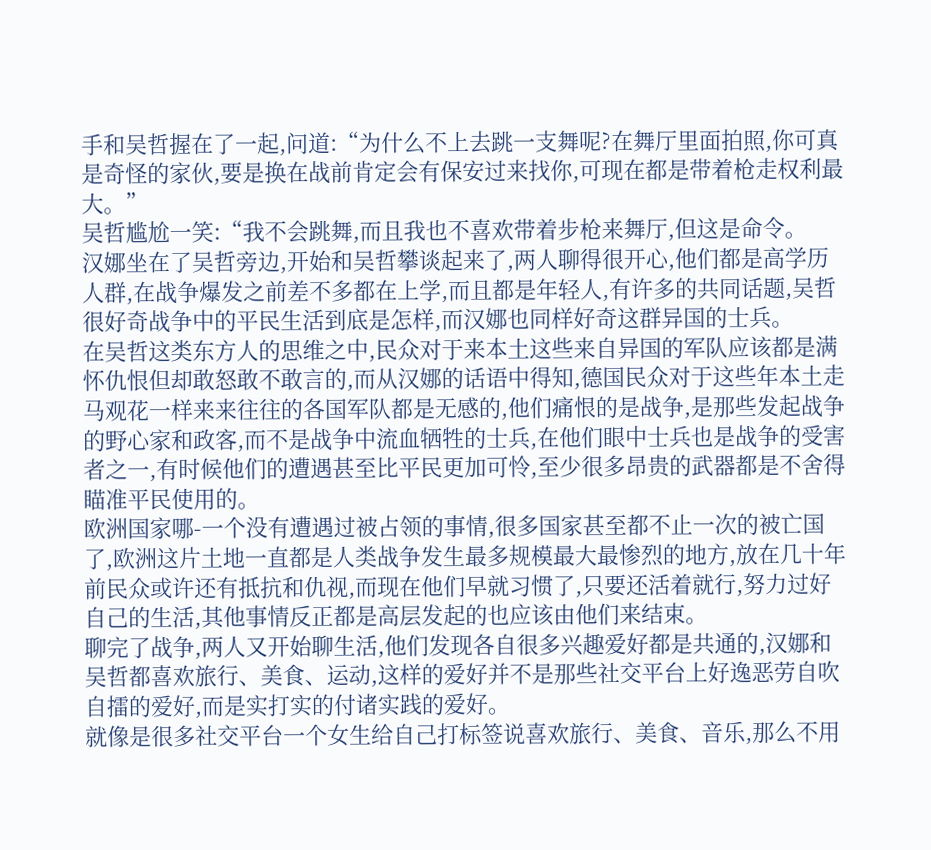手和吴哲握在了一起,问道:“为什么不上去跳一支舞呢?在舞厅里面拍照,你可真是奇怪的家伙,要是换在战前肯定会有保安过来找你,可现在都是带着枪走权利最大。”
吴哲尴尬一笑:“我不会跳舞,而且我也不喜欢带着步枪来舞厅,但这是命令。
汉娜坐在了吴哲旁边,开始和吴哲攀谈起来了,两人聊得很开心,他们都是高学历人群,在战争爆发之前差不多都在上学,而且都是年轻人,有许多的共同话题,吴哲很好奇战争中的平民生活到底是怎样,而汉娜也同样好奇这群异国的士兵。
在吴哲这类东方人的思维之中,民众对于来本土这些来自异国的军队应该都是满怀仇恨但却敢怒敢不敢言的,而从汉娜的话语中得知,德国民众对于这些年本土走马观花一样来来往往的各国军队都是无感的,他们痛恨的是战争,是那些发起战争的野心家和政客,而不是战争中流血牺牲的士兵,在他们眼中士兵也是战争的受害者之一,有时候他们的遭遇甚至比平民更加可怜,至少很多昂贵的武器都是不舍得瞄准平民使用的。
欧洲国家哪-一个没有遭遇过被占领的事情,很多国家甚至都不止一次的被亡国了,欧洲这片土地一直都是人类战争发生最多规模最大最惨烈的地方,放在几十年前民众或许还有抵抗和仇视,而现在他们早就习惯了,只要还活着就行,努力过好自己的生活,其他事情反正都是高层发起的也应该由他们来结束。
聊完了战争,两人又开始聊生活,他们发现各自很多兴趣爱好都是共通的,汉娜和吴哲都喜欢旅行、美食、运动,这样的爱好并不是那些社交平台上好逸恶劳自吹自擂的爱好,而是实打实的付诸实践的爱好。
就像是很多社交平台一个女生给自己打标签说喜欢旅行、美食、音乐,那么不用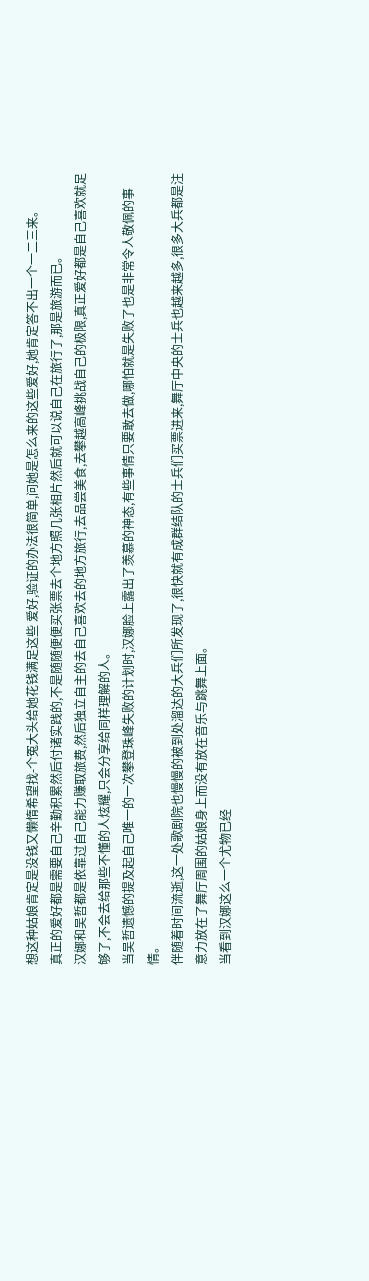想这种姑娘肯定是没钱又懒惰希望找-个冤大头给她花钱满足这些 爱好,验证的办法很简单,问她是怎么来的这些爱好,她肯定答不出一个一二三来。
真正的爱好都是需要自己辛勤积累然后付诸实践的,不是随随便便买张票去个地方照几张相片然后就可以说自己在旅行了,那是旅游而已。
汉娜和吴哲都是依靠过自己能力赚取旅费,然后独立自主的去自己喜欢去的地方旅行,去品尝美食,去攀越高峰挑战自己的极限,真正爱好都是自己喜欢就足够了,不会去给那些不懂的人炫耀,只会分享给同样理解的人。
当吴哲遗憾的提及起自己唯一的一次攀登珠峰失败的计划时,汉娜脸上露出了羡慕的神态,有些事情只要敢去做,哪怕就是失败了也是非常令人敬佩的事情。
伴随着时间流逝,这一处歌剧院也慢慢的被到处溜达的大兵们所发现了,很快就有成群结队的士兵们买票进来,舞厅中央的士兵也越来越多,很多大兵都是注意力放在了舞厅周围的姑娘身上而没有放在音乐与跳舞上面。
当看到汉娜这么一个尤物已经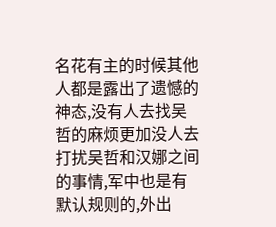名花有主的时候其他人都是露出了遗憾的神态,没有人去找吴哲的麻烦更加没人去打扰吴哲和汉娜之间的事情,军中也是有默认规则的,外出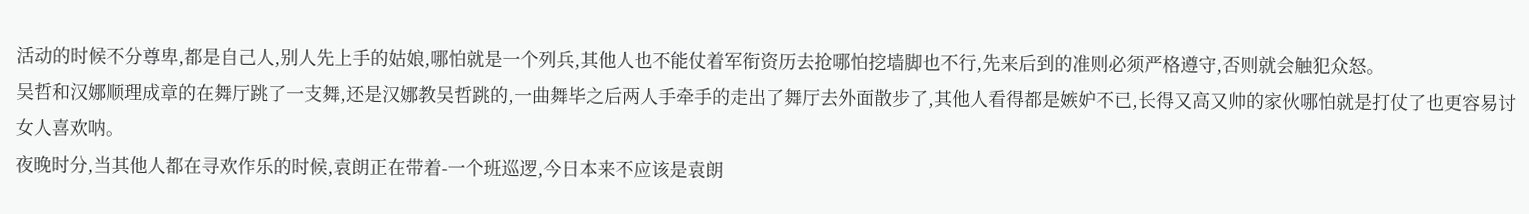活动的时候不分尊卑,都是自己人,别人先上手的姑娘,哪怕就是一个列兵,其他人也不能仗着军衔资历去抢哪怕挖墙脚也不行,先来后到的准则必须严格遵守,否则就会触犯众怒。
吴哲和汉娜顺理成章的在舞厅跳了一支舞,还是汉娜教吴哲跳的,一曲舞毕之后两人手牵手的走出了舞厅去外面散步了,其他人看得都是嫉妒不已,长得又高又帅的家伙哪怕就是打仗了也更容易讨女人喜欢呐。
夜晚时分,当其他人都在寻欢作乐的时候,袁朗正在带着-一个班巡逻,今日本来不应该是袁朗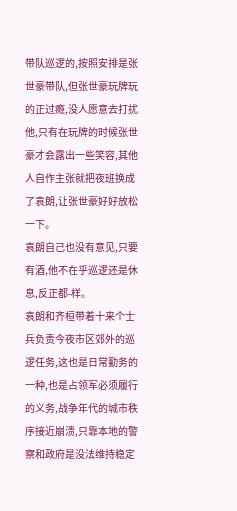带队巡逻的,按照安排是张世豪带队,但张世豪玩牌玩的正过瘾,没人愿意去打扰他,只有在玩牌的时候张世豪才会露出一些笑容,其他人自作主张就把夜班换成了袁朗,让张世豪好好放松一下。
袁朗自己也没有意见,只要有酒,他不在乎巡逻还是休息,反正都-样。
袁朗和齐桓带着十来个士兵负责今夜市区郊外的巡逻任务,这也是日常勤务的一种,也是占领军必须履行的义务,战争年代的城市秩序接近崩溃,只靠本地的警察和政府是没法维持稳定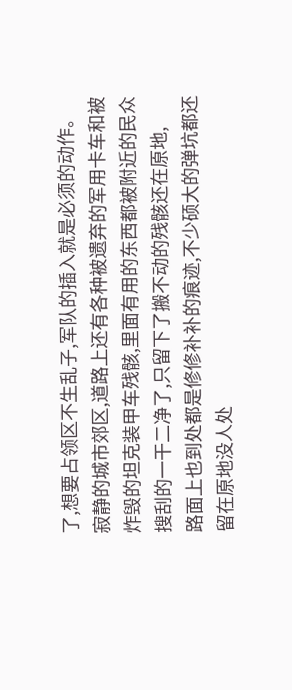了,想要占领区不生乱子,军队的插入就是必须的动作。
寂静的城市郊区,道路上还有各种被遗弃的军用卡车和被炸毁的坦克装甲车残骸,里面有用的东西都被附近的民众搜刮的一干二净了,只留下了搬不动的残骸还在原地,
路面上也到处都是修修补补的痕迹,不少硕大的弹坑都还留在原地没人处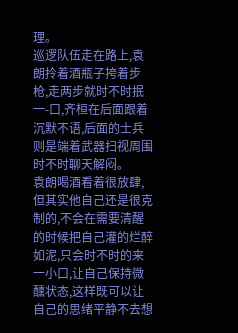理。
巡逻队伍走在路上,袁朗拎着酒瓶子挎着步枪,走两步就时不时抿一-口,齐桓在后面跟着沉默不语,后面的士兵则是端着武器扫视周围时不时聊天解闷。
袁朗喝酒看着很放肆,但其实他自己还是很克制的,不会在需要清醒的时候把自己灌的烂醉如泥,只会时不时的来一小口,让自己保持微醺状态,这样既可以让自己的思绪平静不去想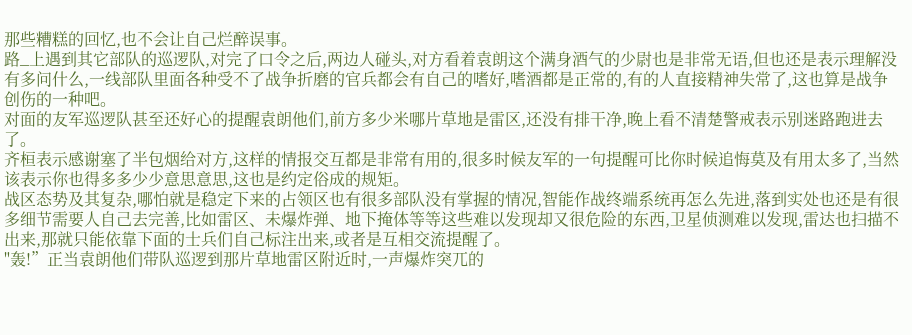那些糟糕的回忆,也不会让自己烂醉误事。
路_上遇到其它部队的巡逻队,对完了口令之后,两边人碰头,对方看着袁朗这个满身酒气的少尉也是非常无语,但也还是表示理解没有多问什么,一线部队里面各种受不了战争折磨的官兵都会有自己的嗜好,嗜酒都是正常的,有的人直接精神失常了,这也算是战争创伤的一种吧。
对面的友军巡逻队甚至还好心的提醒袁朗他们,前方多少米哪片草地是雷区,还没有排干净,晚上看不清楚警戒表示别迷路跑进去了。
齐桓表示感谢塞了半包烟给对方,这样的情报交互都是非常有用的,很多时候友军的一句提醒可比你时候追悔莫及有用太多了,当然该表示你也得多多少少意思意思,这也是约定俗成的规矩。
战区态势及其复杂,哪怕就是稳定下来的占领区也有很多部队没有掌握的情况,智能作战终端系统再怎么先进,落到实处也还是有很多细节需要人自己去完善,比如雷区、未爆炸弹、地下掩体等等这些难以发现却又很危险的东西,卫星侦测难以发现,雷达也扫描不出来,那就只能依靠下面的士兵们自己标注出来,或者是互相交流提醒了。
"轰!”正当袁朗他们带队巡逻到那片草地雷区附近时,一声爆炸突兀的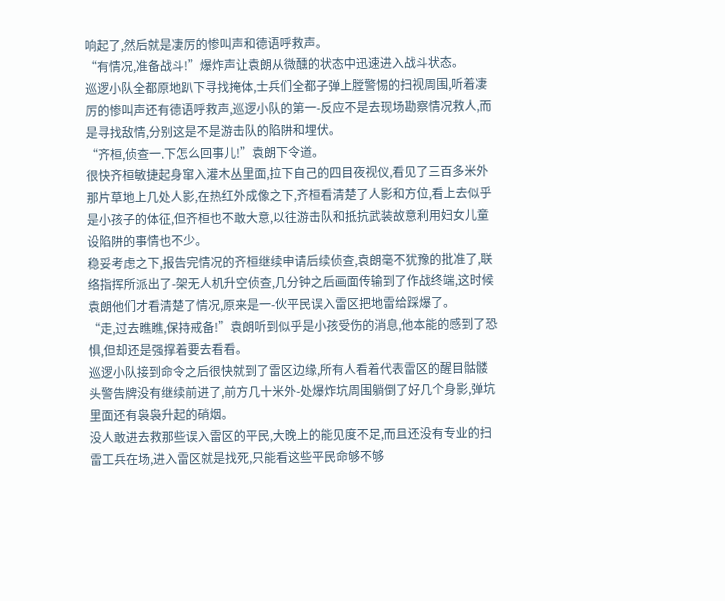响起了,然后就是凄厉的惨叫声和德语呼救声。
“有情况,准备战斗!”爆炸声让袁朗从微醺的状态中迅速进入战斗状态。
巡逻小队全都原地趴下寻找掩体,士兵们全都子弹上膛警惕的扫视周围,听着凄厉的惨叫声还有德语呼救声,巡逻小队的第一-反应不是去现场勘察情况救人,而是寻找敌情,分别这是不是游击队的陷阱和埋伏。
“齐桓,侦查一.下怎么回事儿!”袁朗下令道。
很快齐桓敏捷起身窜入灌木丛里面,拉下自己的四目夜视仪,看见了三百多米外那片草地上几处人影,在热红外成像之下,齐桓看清楚了人影和方位,看上去似乎是小孩子的体征,但齐桓也不敢大意,以往游击队和抵抗武装故意利用妇女儿童设陷阱的事情也不少。
稳妥考虑之下,报告完情况的齐桓继续申请后续侦查,袁朗毫不犹豫的批准了,联络指挥所派出了-架无人机升空侦查,几分钟之后画面传输到了作战终端,这时候袁朗他们才看清楚了情况,原来是一-伙平民误入雷区把地雷给踩爆了。
“走,过去瞧瞧,保持戒备!”袁朗听到似乎是小孩受伤的消息,他本能的感到了恐惧,但却还是强撑着要去看看。
巡逻小队接到命令之后很快就到了雷区边缘,所有人看着代表雷区的醒目骷髅头警告牌没有继续前进了,前方几十米外-处爆炸坑周围躺倒了好几个身影,弹坑里面还有袅袅升起的硝烟。
没人敢进去救那些误入雷区的平民,大晚上的能见度不足,而且还没有专业的扫雷工兵在场,进入雷区就是找死,只能看这些平民命够不够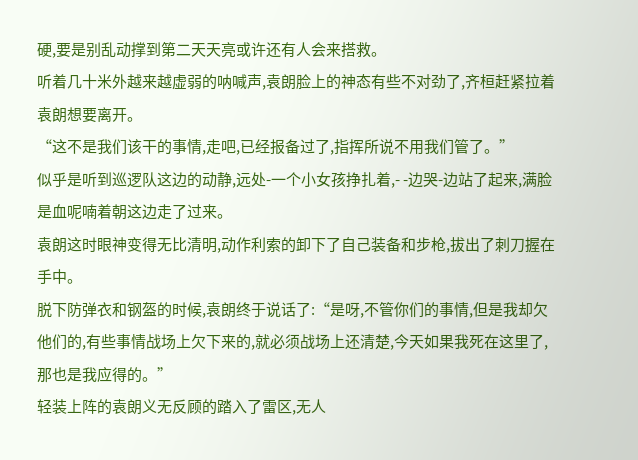硬,要是别乱动撑到第二天天亮或许还有人会来搭救。
听着几十米外越来越虚弱的呐喊声,袁朗脸上的神态有些不对劲了,齐桓赶紧拉着袁朗想要离开。
“这不是我们该干的事情,走吧,已经报备过了,指挥所说不用我们管了。”
似乎是听到巡逻队这边的动静,远处-一个小女孩挣扎着,- -边哭-边站了起来,满脸是血呢喃着朝这边走了过来。
袁朗这时眼神变得无比清明,动作利索的卸下了自己装备和步枪,拔出了刺刀握在手中。
脱下防弹衣和钢盔的时候,袁朗终于说话了:“是呀,不管你们的事情,但是我却欠他们的,有些事情战场上欠下来的,就必须战场上还清楚,今天如果我死在这里了,那也是我应得的。”
轻装上阵的袁朗义无反顾的踏入了雷区,无人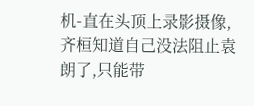机-直在头顶上录影摄像,齐桓知道自己没法阻止袁朗了,只能带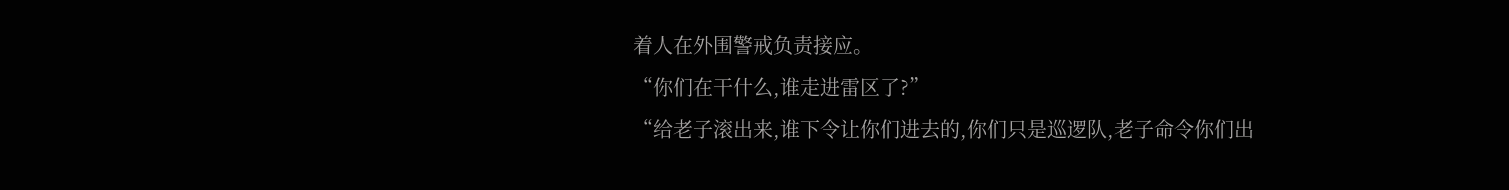着人在外围警戒负责接应。
“你们在干什么,谁走进雷区了?”
“给老子滚出来,谁下令让你们进去的,你们只是巡逻队,老子命令你们出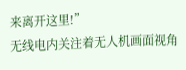来离开这里!”
无线电内关注着无人机画面视角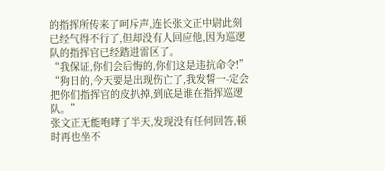的指挥所传来了呵斥声,连长张文正中尉此刻已经气得不行了,但却没有人回应他,因为巡逻队的指挥官已经踏进雷区了。
“我保证,你们会后悔的,你们这是违抗命令!”
“狗日的,今天要是出现伤亡了,我发誓一-定会把你们指挥官的皮扒掉,到底是谁在指挥巡逻队。”
张文正无能咆哮了半天,发现没有任何回答,顿时再也坐不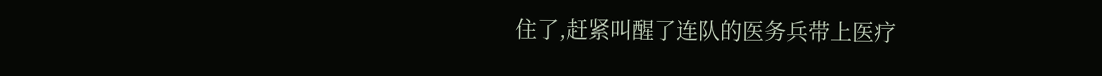住了,赶紧叫醒了连队的医务兵带上医疗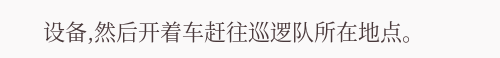设备,然后开着车赶往巡逻队所在地点。